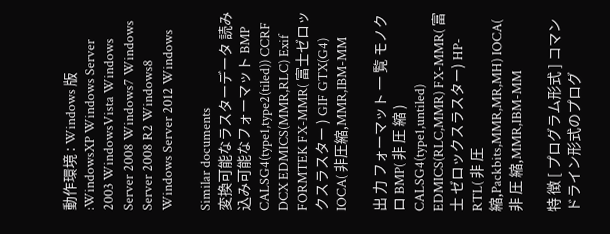動作環境 : Windows 版 :WindowsXP Windows Server 2003 WindowsVista Windows Server 2008 Windows7 Windows Server 2008 R2 Windows8 Windows Server 2012 Windows

Similar documents
変換可能なラスターデータ 読み込み可能なフォーマット BMP CALSG4(type1,type2(tiled)) CCRF DCX EDMICS(MMR,RLC) Exif FORMTEK FX-MMR( 富士ゼロックスラスター ) GIF GTX(G4) IOCA( 非圧縮,MMR,IBM-MM

出 力 フォーマット 一 覧 モノクロ BMP( 非 圧 縮 ) CALSG4(type1,untiled) EDMICS(RLC,MMR) FX-MMR( 富 士 ゼロックスラスター) HP-RTL( 非 圧 縮,Packbits,MMR,MR,MH) IOCA( 非 圧 縮,MMR,IBM-MM

特 徴 [ プログラム形式 ] コマンドライン形式のプログ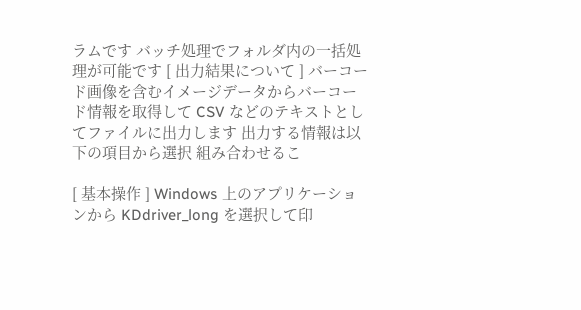ラムです バッチ処理でフォルダ内の一括処理が可能です [ 出力結果について ] バーコード画像を含むイメージデータからバーコード情報を取得して CSV などのテキストとしてファイルに出力します 出力する情報は以下の項目から選択 組み合わせるこ

[ 基本操作 ] Windows 上のアプリケーションから KDdriver_long を選択して印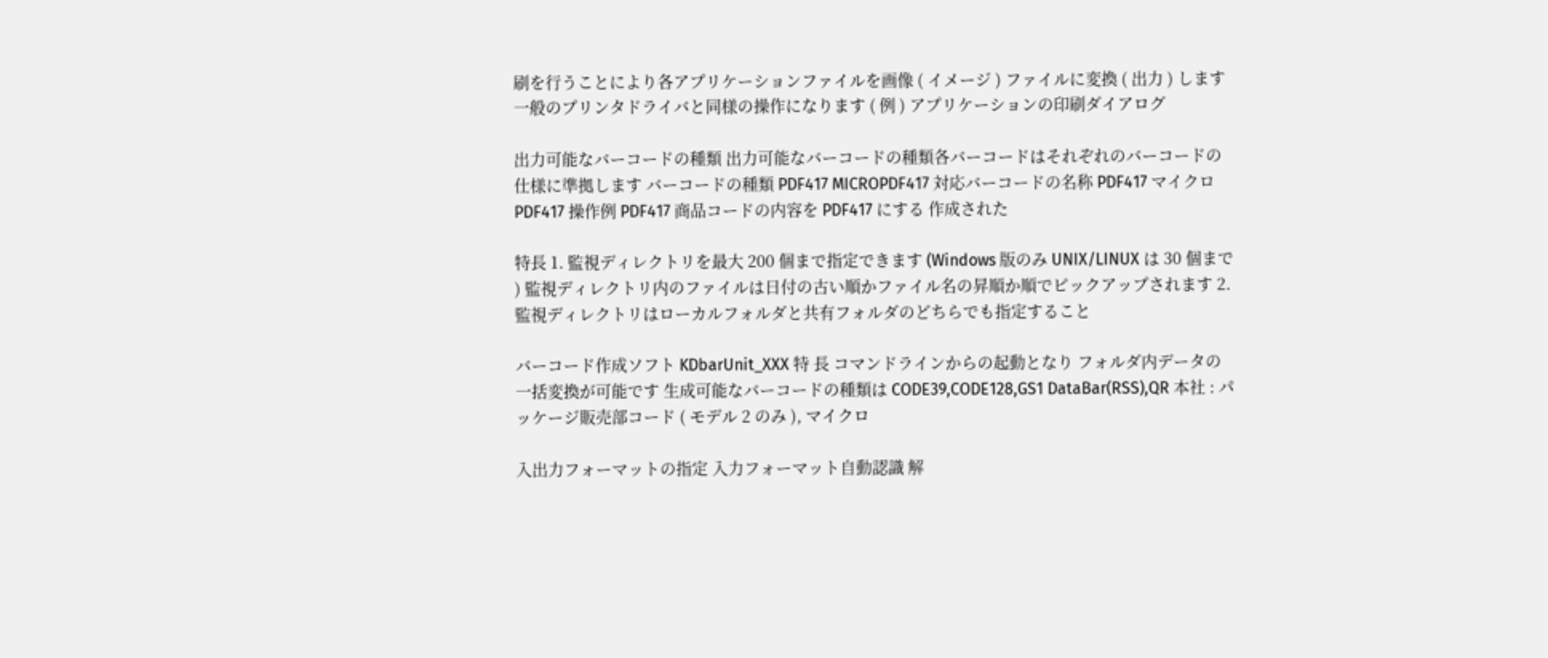刷を行うことにより各アプリケーションファイルを画像 ( イメージ ) ファイルに変換 ( 出力 ) します 一般のプリンタドライバと同様の操作になります ( 例 ) アプリケーションの印刷ダイアログ

出力可能なバーコードの種類 出力可能なバーコードの種類各バーコードはそれぞれのバーコードの仕様に準拠します バーコードの種類 PDF417 MICROPDF417 対応バーコードの名称 PDF417 マイクロ PDF417 操作例 PDF417 商品コードの内容を PDF417 にする 作成された

特長 1. 監視ディレクトリを最大 200 個まで指定できます (Windows 版のみ UNIX/LINUX は 30 個まで ) 監視ディレクトリ内のファイルは日付の古い順かファイル名の昇順か順でピックアップされます 2. 監視ディレクトリはローカルフォルダと共有フォルダのどちらでも指定すること

バーコード作成ソフト KDbarUnit_XXX 特 長 コマンドラインからの起動となり フォルダ内データの一括変換が可能です 生成可能なバーコードの種類は CODE39,CODE128,GS1 DataBar(RSS),QR 本社 : パッケージ販売部コード ( モデル 2 のみ ), マイクロ

入出力フォーマットの指定 入力フォーマット自動認識 解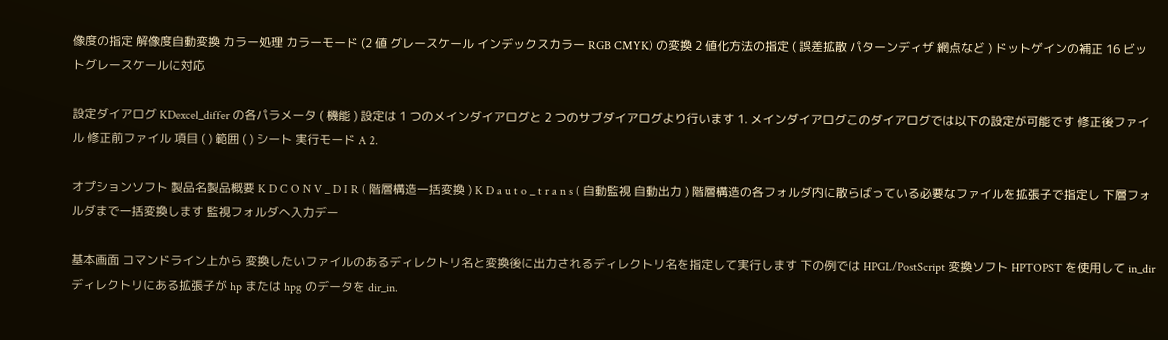像度の指定 解像度自動変換 カラー処理 カラーモード (2 値 グレースケール インデックスカラー RGB CMYK) の変換 2 値化方法の指定 ( 誤差拡散 パターンディザ 網点など ) ドットゲインの補正 16 ビットグレースケールに対応

設定ダイアログ KDexcel_differ の各パラメータ ( 機能 ) 設定は 1 つのメインダイアログと 2 つのサブダイアログより行います 1. メインダイアログこのダイアログでは以下の設定が可能です 修正後ファイル 修正前ファイル 項目 ( ) 範囲 ( ) シート 実行モード A 2.

オプションソフト 製品名製品概要 K D C O N V _ D I R ( 階層構造一括変換 ) K D a u t o _ t r a n s ( 自動監視 自動出力 ) 階層構造の各フォルダ内に散らばっている必要なファイルを拡張子で指定し 下層フォルダまで一括変換します 監視フォルダへ入力デー

基本画面 コマンドライン上から 変換したいファイルのあるディレクトリ名と変換後に出力されるディレクトリ名を指定して実行します 下の例では HPGL/PostScript 変換ソフト HPTOPST を使用して in_dir ディレクトリにある拡張子が hp または hpg のデータを dir_in.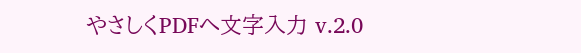やさしくPDFへ文字入力 v.2.0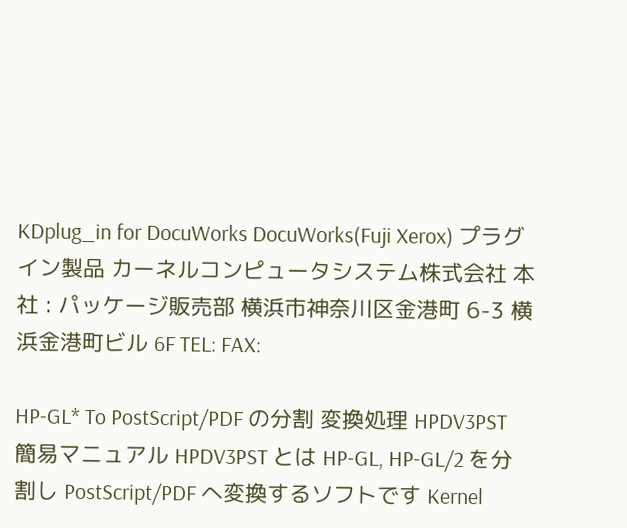KDplug_in for DocuWorks DocuWorks(Fuji Xerox) プラグイン製品 カーネルコンピュータシステム株式会社 本社 : パッケージ販売部 横浜市神奈川区金港町 6-3 横浜金港町ビル 6F TEL: FAX:

HP-GL* To PostScript/PDF の分割 変換処理 HPDV3PST 簡易マニュアル HPDV3PST とは HP-GL, HP-GL/2 を分割し PostScript/PDF へ変換するソフトです Kernel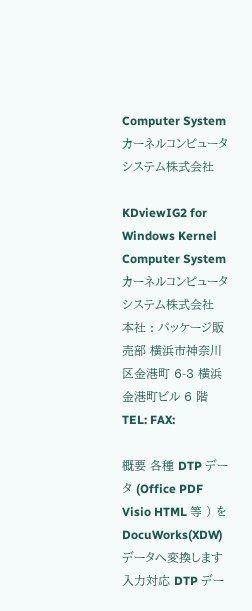Computer System カーネルコンピュータシステム株式会社

KDviewIG2 for Windows Kernel Computer System カーネルコンピュータシステム株式会社 本社 : パッケージ販売部 横浜市神奈川区金港町 6-3 横浜金港町ビル 6 階 TEL: FAX:

概要 各種 DTP データ (Office PDF Visio HTML 等 ) を DocuWorks(XDW) データへ変換します 入力対応 DTP デー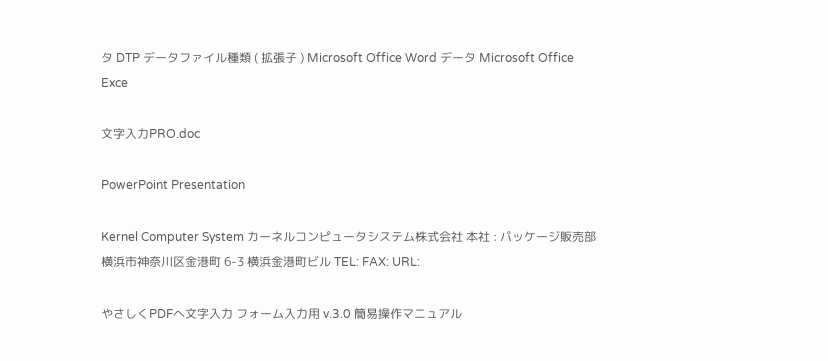タ DTP データファイル種類 ( 拡張子 ) Microsoft Office Word データ Microsoft Office Exce

文字入力PRO.doc

PowerPoint Presentation

Kernel Computer System カーネルコンピュータシステム株式会社 本社 : パッケージ販売部 横浜市神奈川区金港町 6-3 横浜金港町ビル TEL: FAX: URL:

やさしくPDFへ文字入力 フォーム入力用 v.3.0 簡易操作マニュアル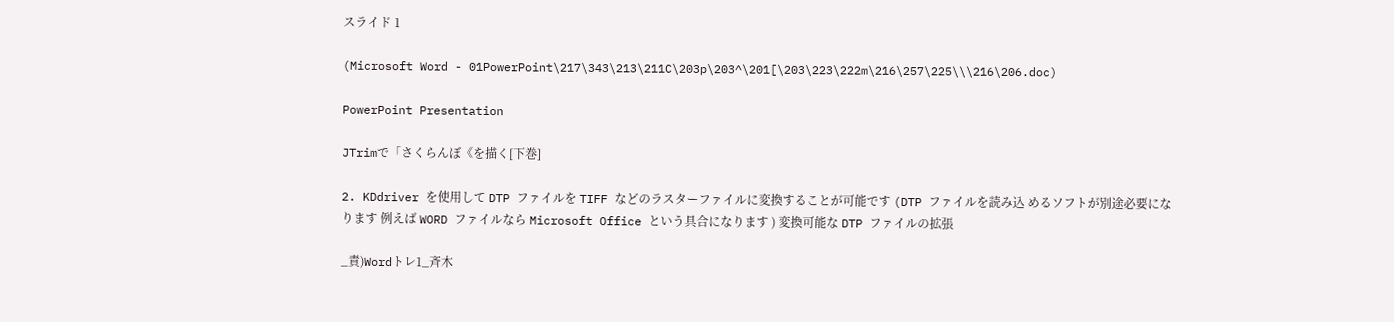スライド 1

(Microsoft Word - 01PowerPoint\217\343\213\211C\203p\203^\201[\203\223\222m\216\257\225\\\216\206.doc)

PowerPoint Presentation

JTrimで「さくらんぼ《を描く[下巻]

2. KDdriver を使用して DTP ファイルを TIFF などのラスターファイルに変換することが可能です (DTP ファイルを読み込 めるソフトが別途必要になります 例えば WORD ファイルなら Microsoft Office という具合になります ) 変換可能な DTP ファイルの拡張

_責)Wordトレ1_斉木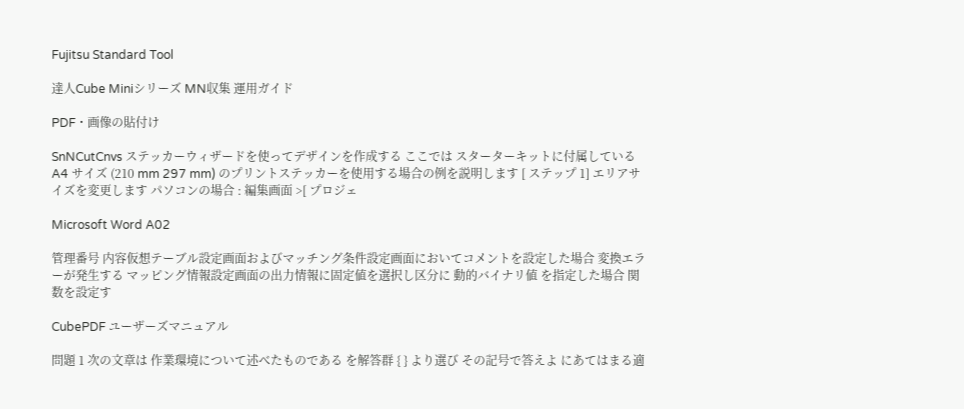Fujitsu Standard Tool

達人Cube Miniシリーズ MN収集 運用ガイド

PDF・画像の貼付け

SnNCutCnvs ステッカーウィザードを使ってデザインを作成する ここでは スターターキットに付属している A4 サイズ (210 mm 297 mm) のプリントステッカーを使用する場合の例を説明します [ ステップ 1] エリアサイズを変更します パソコンの場合 : 編集画面 >[ プロジェ

Microsoft Word A02

管理番号 内容仮想テーブル設定画面およびマッチング条件設定画面においてコメントを設定した場合 変換エラーが発生する マッピング情報設定画面の出力情報に固定値を選択し区分に 動的バイナリ値 を指定した場合 関数を設定す

CubePDF ユーザーズマニュアル

問題 1 次の文章は 作業環境について述べたものである を解答群 { } より選び その記号で答えよ にあてはまる適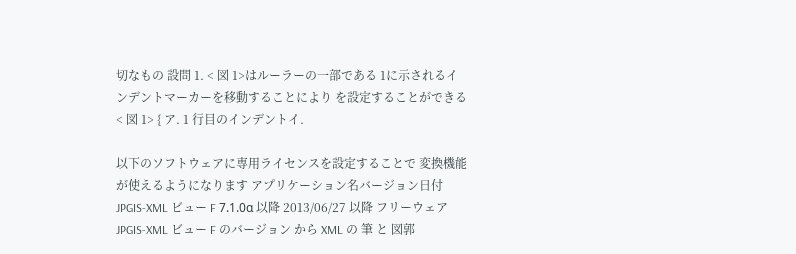切なもの 設問 1. < 図 1>はルーラーの一部である 1に示されるインデントマーカーを移動することにより を設定することができる < 図 1> { ア. 1 行目のインデントイ.

以下のソフトウェアに専用ライセンスを設定することで 変換機能が使えるようになります アプリケーション名バージョン日付 JPGIS-XML ビュー F 7.1.0α 以降 2013/06/27 以降 フリーウェア JPGIS-XML ビュー F のバージョン から XML の 筆 と 図郭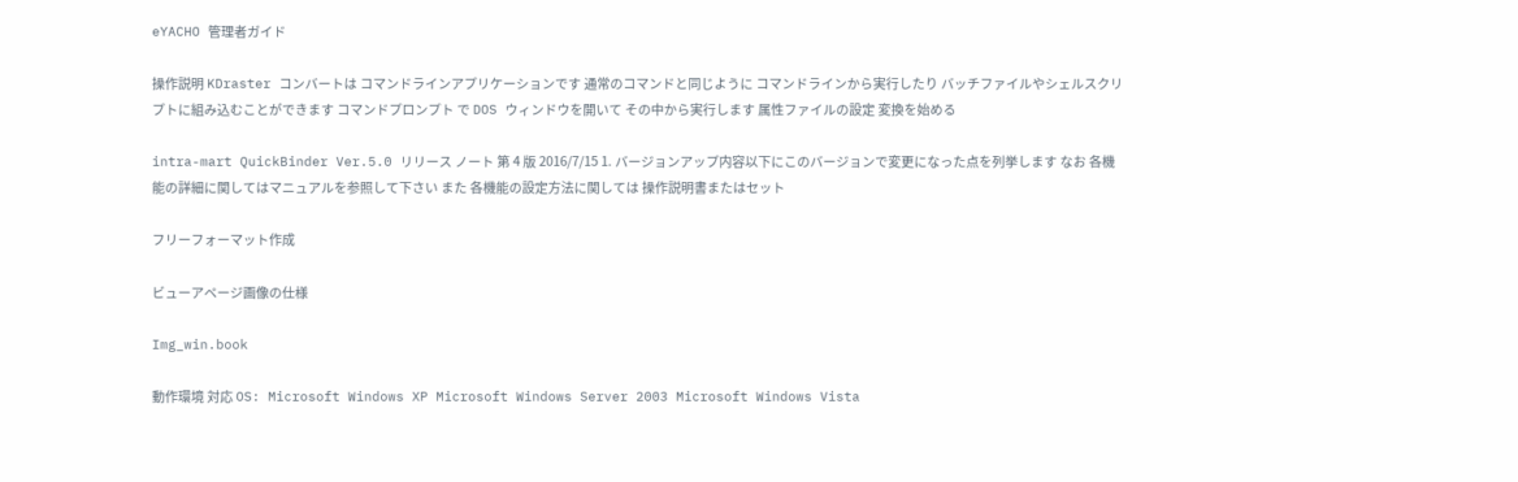eYACHO 管理者ガイド

操作説明 KDraster コンバートは コマンドラインアプリケーションです 通常のコマンドと同じように コマンドラインから実行したり バッチファイルやシェルスクリプトに組み込むことができます コマンドプロンプト で DOS ウィンドウを開いて その中から実行します 属性ファイルの設定 変換を始める

intra-mart QuickBinder Ver.5.0 リリース ノート 第 4 版 2016/7/15 1. バージョンアップ内容以下にこのバージョンで変更になった点を列挙します なお 各機能の詳細に関してはマニュアルを参照して下さい また 各機能の設定方法に関しては 操作説明書またはセット

フリーフォーマット作成

ビューアページ画像の仕様

Img_win.book

動作環境 対応 OS: Microsoft Windows XP Microsoft Windows Server 2003 Microsoft Windows Vista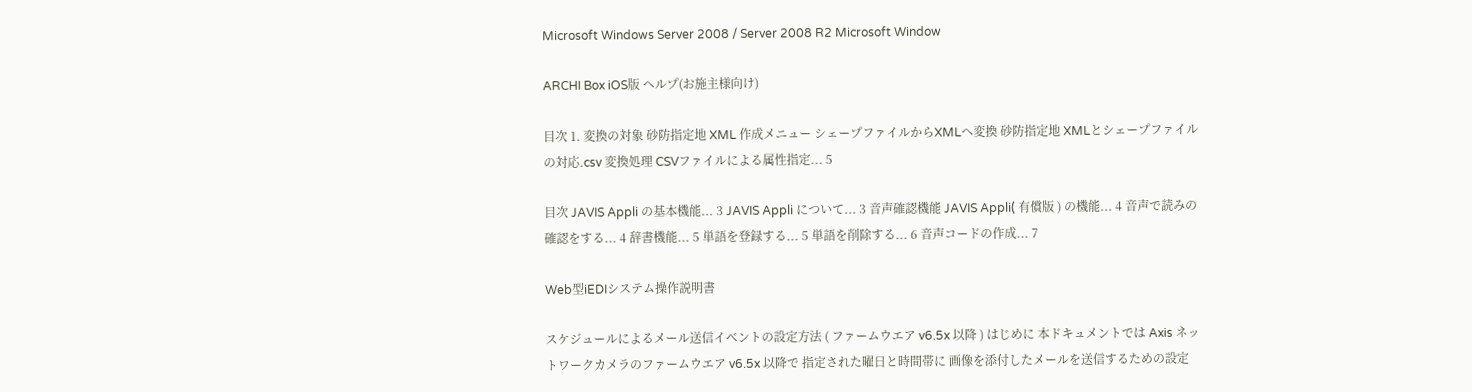Microsoft Windows Server 2008 / Server 2008 R2 Microsoft Window

ARCHI Box iOS版 ヘルプ(お施主様向け)

目次 1. 変換の対象 砂防指定地 XML 作成メニュー シェープファイルからXMLへ変換 砂防指定地 XMLとシェープファイルの対応.csv 変換処理 CSVファイルによる属性指定... 5

目次 JAVIS Appli の基本機能... 3 JAVIS Appli について... 3 音声確認機能 JAVIS Appli( 有償版 ) の機能... 4 音声で読みの確認をする... 4 辞書機能... 5 単語を登録する... 5 単語を削除する... 6 音声コードの作成... 7

Web型iEDIシステム操作説明書

スケジュールによるメール送信イベントの設定方法 ( ファームウエア v6.5x 以降 ) はじめに 本ドキュメントでは Axis ネットワークカメラのファームウエア v6.5x 以降で 指定された曜日と時間帯に 画像を添付したメールを送信するための設定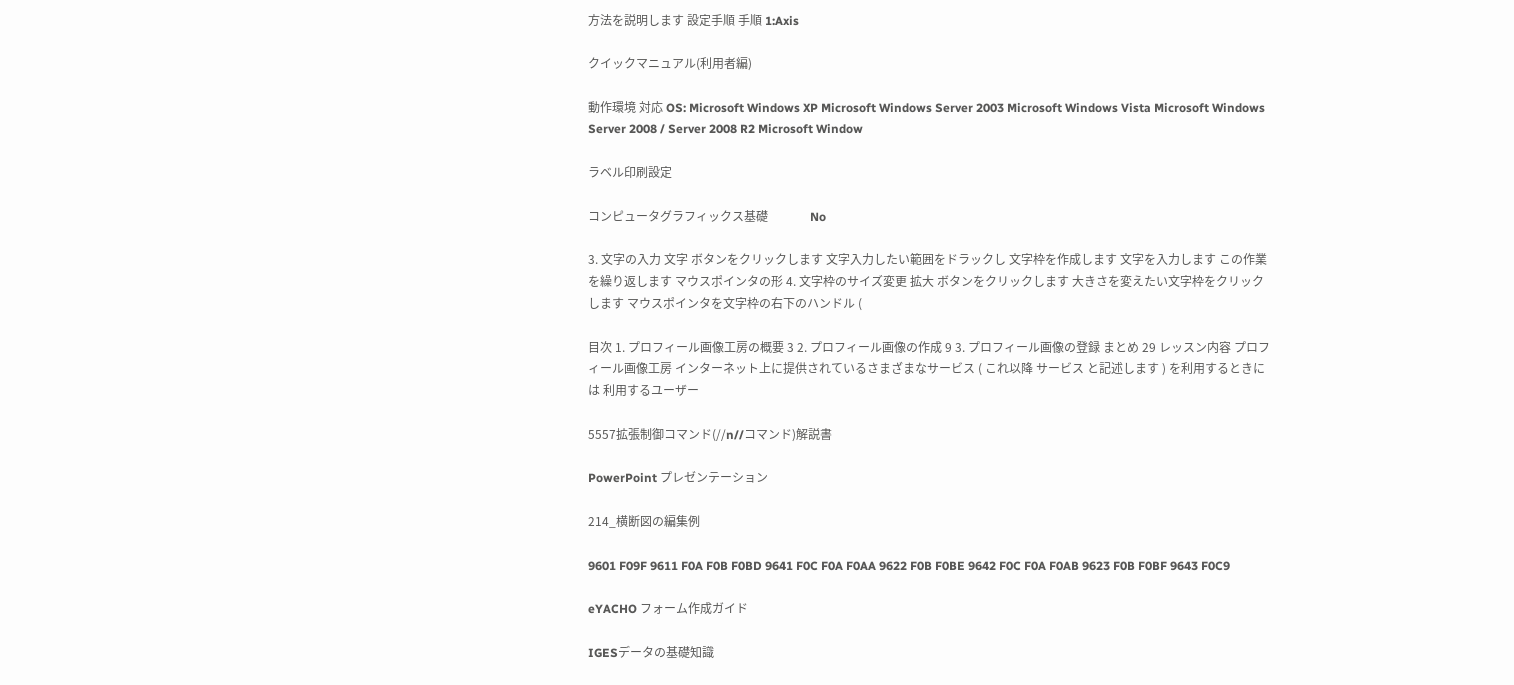方法を説明します 設定手順 手順 1:Axis

クイックマニュアル(利用者編)

動作環境 対応 OS: Microsoft Windows XP Microsoft Windows Server 2003 Microsoft Windows Vista Microsoft Windows Server 2008 / Server 2008 R2 Microsoft Window

ラベル印刷設定

コンピュータグラフィックス基礎              No

3. 文字の入力 文字 ボタンをクリックします 文字入力したい範囲をドラックし 文字枠を作成します 文字を入力します この作業を繰り返します マウスポインタの形 4. 文字枠のサイズ変更 拡大 ボタンをクリックします 大きさを変えたい文字枠をクリックします マウスポインタを文字枠の右下のハンドル (

目次 1. プロフィール画像工房の概要 3 2. プロフィール画像の作成 9 3. プロフィール画像の登録 まとめ 29 レッスン内容 プロフィール画像工房 インターネット上に提供されているさまざまなサービス ( これ以降 サービス と記述します ) を利用するときには 利用するユーザー

5557拡張制御コマンド(//n//コマンド)解説書

PowerPoint プレゼンテーション

214_横断図の編集例

9601 F09F 9611 F0A F0B F0BD 9641 F0C F0A F0AA 9622 F0B F0BE 9642 F0C F0A F0AB 9623 F0B F0BF 9643 F0C9

eYACHO フォーム作成ガイド

IGESデータの基礎知識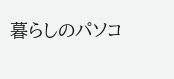暮らしのパソコ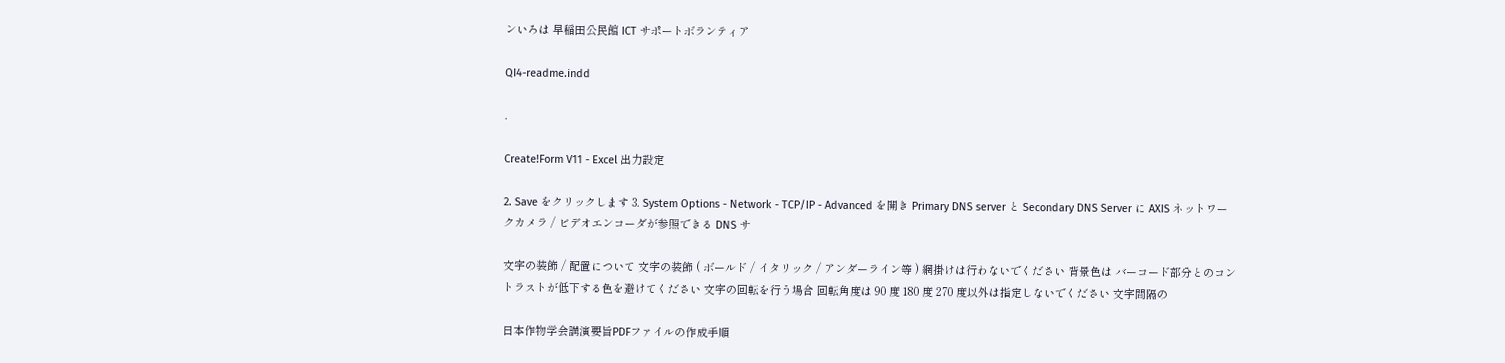ンいろは 早稲田公民館 ICT サポートボランティア

QI4-readme.indd

.

Create!Form V11 - Excel 出力設定

2. Save をクリックします 3. System Options - Network - TCP/IP - Advanced を開き Primary DNS server と Secondary DNS Server に AXIS ネットワークカメラ / ビデオエンコーダが参照できる DNS サ

文字の装飾 / 配置について 文字の装飾 ( ボールド / イタリック / アンダーライン等 ) 網掛けは行わないでください 背景色は バーコード部分とのコントラストが低下する色を避けてください 文字の回転を行う場合 回転角度は 90 度 180 度 270 度以外は指定しないでください 文字間隔の

日本作物学会講演要旨PDFファイルの作成手順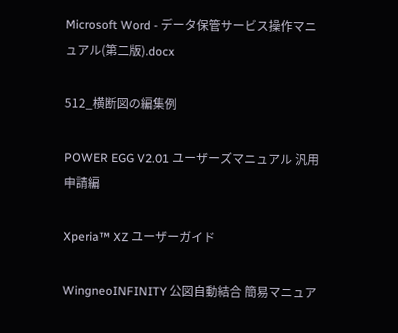Microsoft Word - データ保管サービス操作マニュアル(第二版).docx

512_横断図の編集例

POWER EGG V2.01 ユーザーズマニュアル 汎用申請編

Xperia™ XZ ユーザーガイド

WingneoINFINITY 公図自動結合 簡易マニュア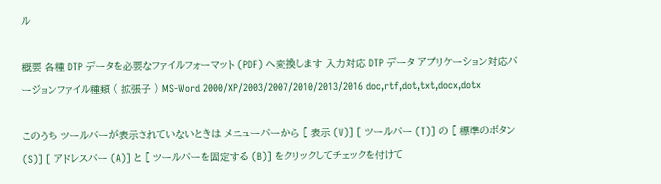ル

概要 各種 DTP データを必要なファイルフォーマット (PDF) へ変換します 入力対応 DTP データ アプリケーション対応バージョンファイル種類 ( 拡張子 ) MS-Word 2000/XP/2003/2007/2010/2013/2016 doc,rtf,dot,txt,docx,dotx

このうち ツールバーが表示されていないときは メニューバーから [ 表示 (V)] [ ツールバー (T)] の [ 標準のボタン (S)] [ アドレスバー (A)] と [ ツールバーを固定する (B)] をクリックしてチェックを付けて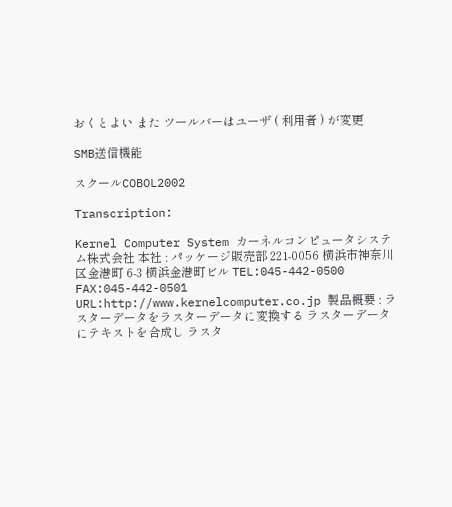おくとよい また ツールバーはユーザ ( 利用者 ) が変更

SMB送信機能

スクールCOBOL2002

Transcription:

Kernel Computer System カーネルコンピュータシステム株式会社 本社 : パッケージ販売部 221-0056 横浜市神奈川区金港町 6-3 横浜金港町ビル TEL:045-442-0500 FAX:045-442-0501 URL:http://www.kernelcomputer.co.jp 製品概要 : ラスターデータをラスターデータに変換する ラスターデータにテキストを合成し ラスタ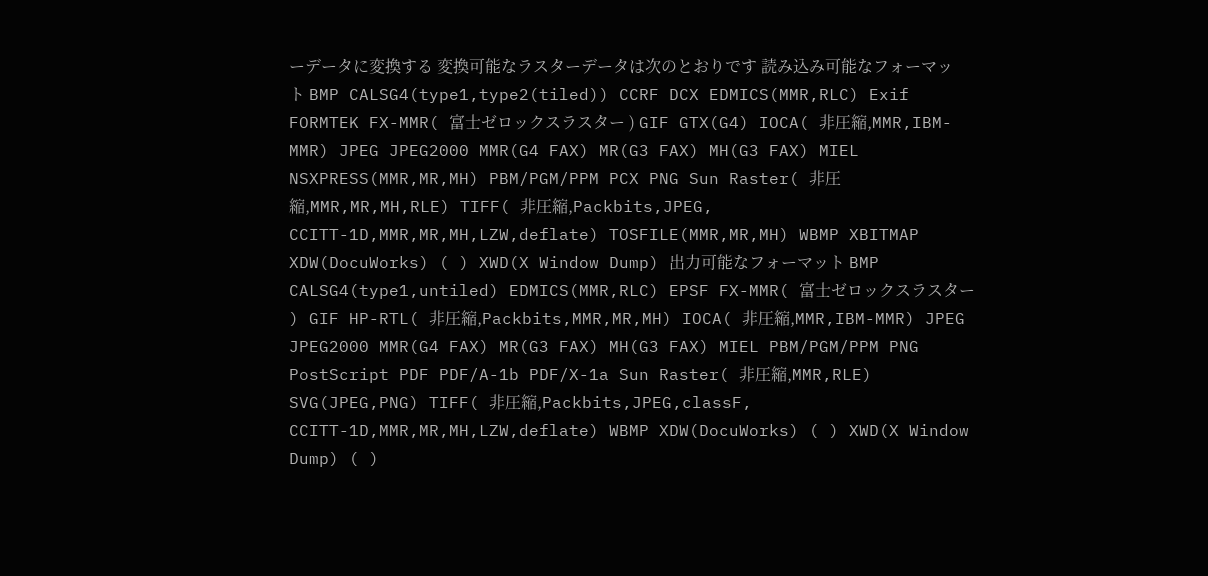ーデータに変換する 変換可能なラスターデータは次のとおりです 読み込み可能なフォーマット BMP CALSG4(type1,type2(tiled)) CCRF DCX EDMICS(MMR,RLC) Exif FORMTEK FX-MMR( 富士ゼロックスラスター ) GIF GTX(G4) IOCA( 非圧縮,MMR,IBM-MMR) JPEG JPEG2000 MMR(G4 FAX) MR(G3 FAX) MH(G3 FAX) MIEL NSXPRESS(MMR,MR,MH) PBM/PGM/PPM PCX PNG Sun Raster( 非圧縮,MMR,MR,MH,RLE) TIFF( 非圧縮,Packbits,JPEG, CCITT-1D,MMR,MR,MH,LZW,deflate) TOSFILE(MMR,MR,MH) WBMP XBITMAP XDW(DocuWorks) ( ) XWD(X Window Dump) 出力可能なフォーマット BMP CALSG4(type1,untiled) EDMICS(MMR,RLC) EPSF FX-MMR( 富士ゼロックスラスター ) GIF HP-RTL( 非圧縮,Packbits,MMR,MR,MH) IOCA( 非圧縮,MMR,IBM-MMR) JPEG JPEG2000 MMR(G4 FAX) MR(G3 FAX) MH(G3 FAX) MIEL PBM/PGM/PPM PNG PostScript PDF PDF/A-1b PDF/X-1a Sun Raster( 非圧縮,MMR,RLE) SVG(JPEG,PNG) TIFF( 非圧縮,Packbits,JPEG,classF, CCITT-1D,MMR,MR,MH,LZW,deflate) WBMP XDW(DocuWorks) ( ) XWD(X Window Dump) ( )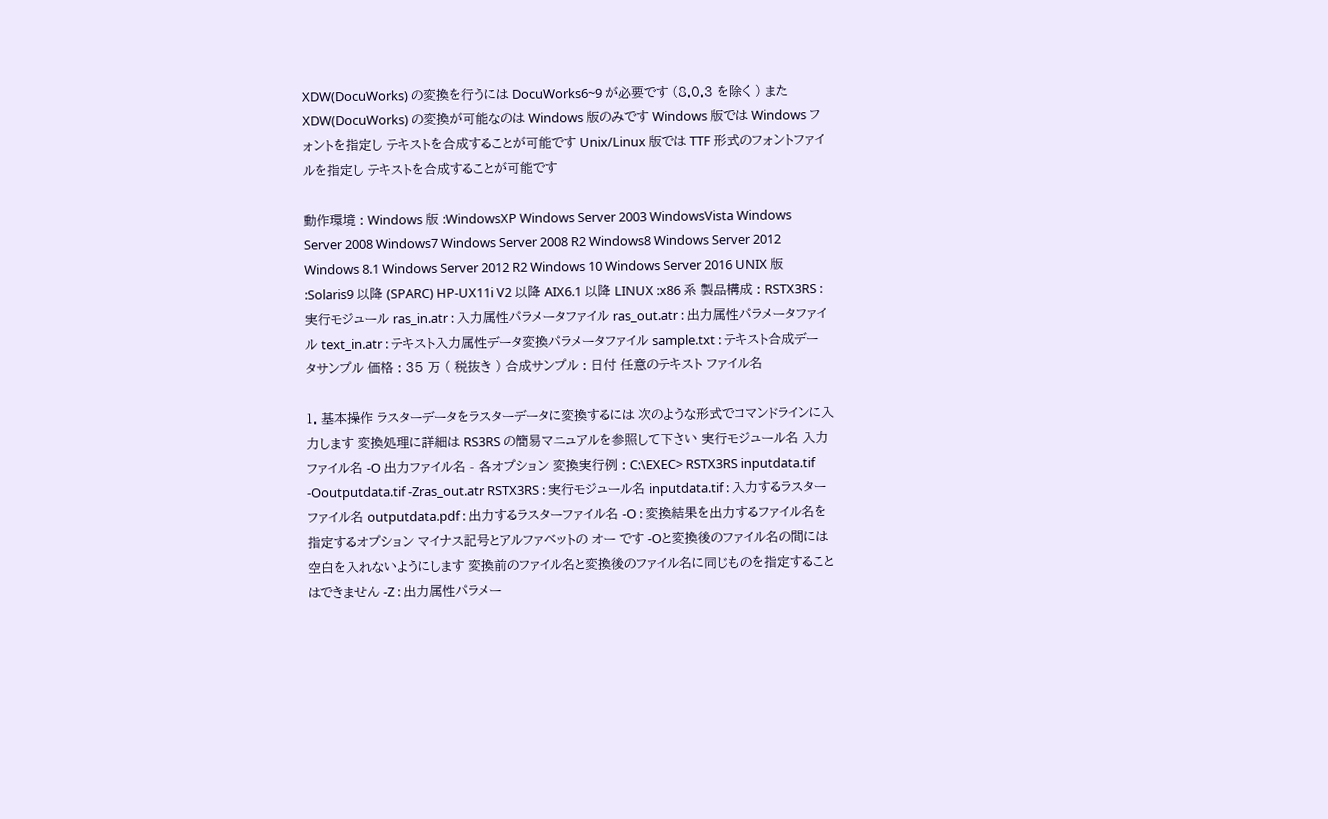XDW(DocuWorks) の変換を行うには DocuWorks6~9 が必要です (8.0.3 を除く ) また XDW(DocuWorks) の変換が可能なのは Windows 版のみです Windows 版では Windows フォントを指定し テキストを合成することが可能です Unix/Linux 版では TTF 形式のフォントファイルを指定し テキストを合成することが可能です

動作環境 : Windows 版 :WindowsXP Windows Server 2003 WindowsVista Windows Server 2008 Windows7 Windows Server 2008 R2 Windows8 Windows Server 2012 Windows 8.1 Windows Server 2012 R2 Windows 10 Windows Server 2016 UNIX 版 :Solaris9 以降 (SPARC) HP-UX11i V2 以降 AIX6.1 以降 LINUX :x86 系 製品構成 : RSTX3RS : 実行モジュール ras_in.atr : 入力属性パラメータファイル ras_out.atr : 出力属性パラメータファイル text_in.atr : テキスト入力属性データ変換パラメータファイル sample.txt : テキスト合成データサンプル 価格 : 35 万 ( 税抜き ) 合成サンプル : 日付 任意のテキスト ファイル名

1. 基本操作 ラスターデータをラスターデータに変換するには 次のような形式でコマンドラインに入力します 変換処理に詳細は RS3RS の簡易マニュアルを参照して下さい 実行モジュール名 入力ファイル名 -O 出力ファイル名 - 各オプション 変換実行例 : C:\EXEC> RSTX3RS inputdata.tif -Ooutputdata.tif -Zras_out.atr RSTX3RS : 実行モジュール名 inputdata.tif : 入力するラスターファイル名 outputdata.pdf : 出力するラスターファイル名 -O : 変換結果を出力するファイル名を指定するオプション マイナス記号とアルファベットの オー です -Oと変換後のファイル名の間には空白を入れないようにします 変換前のファイル名と変換後のファイル名に同じものを指定することはできません -Z : 出力属性パラメー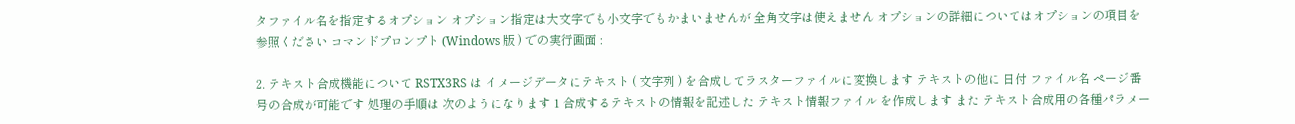タファイル名を指定するオプション オプション指定は大文字でも小文字でもかまいませんが 全角文字は使えません オプションの詳細についてはオプションの項目を参照ください コマンドプロンプト (Windows 版 ) での実行画面 :

2. テキスト合成機能について RSTX3RS は イメージデータにテキスト ( 文字列 ) を合成してラスターファイルに変換します テキストの他に 日付 ファイル名 ページ番号の合成が可能です 処理の手順は 次のようになります 1 合成するテキストの情報を記述した テキスト情報ファイル を作成します また テキスト合成用の各種パラメー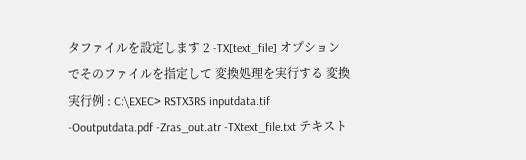タファイルを設定します 2 -TX[text_file] オプションでそのファイルを指定して 変換処理を実行する 変換実行例 : C:\EXEC> RSTX3RS inputdata.tif -Ooutputdata.pdf -Zras_out.atr -TXtext_file.txt テキスト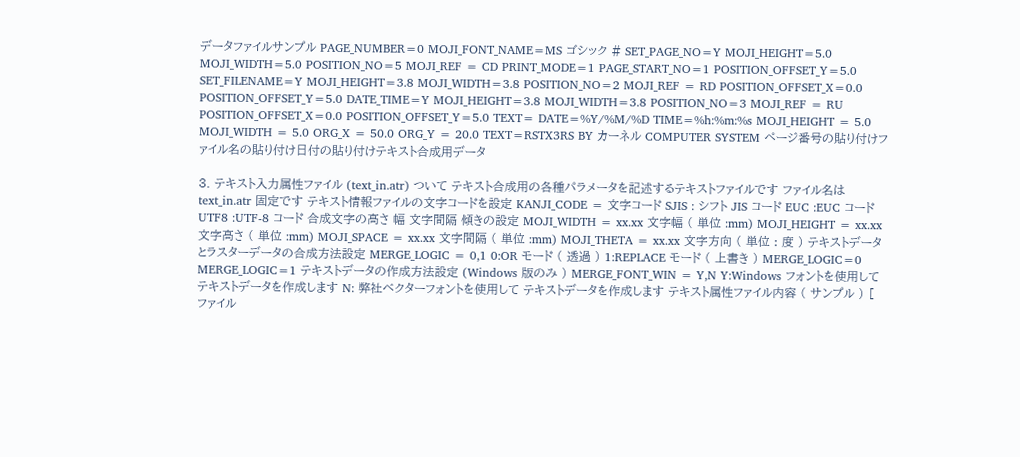データファイルサンプル PAGE_NUMBER=0 MOJI_FONT_NAME=MS ゴシック # SET_PAGE_NO=Y MOJI_HEIGHT=5.0 MOJI_WIDTH=5.0 POSITION_NO=5 MOJI_REF = CD PRINT_MODE=1 PAGE_START_NO=1 POSITION_OFFSET_Y=5.0 SET_FILENAME=Y MOJI_HEIGHT=3.8 MOJI_WIDTH=3.8 POSITION_NO=2 MOJI_REF = RD POSITION_OFFSET_X=0.0 POSITION_OFFSET_Y=5.0 DATE_TIME=Y MOJI_HEIGHT=3.8 MOJI_WIDTH=3.8 POSITION_NO=3 MOJI_REF = RU POSITION_OFFSET_X=0.0 POSITION_OFFSET_Y=5.0 TEXT= DATE=%Y/%M/%D TIME=%h:%m:%s MOJI_HEIGHT = 5.0 MOJI_WIDTH = 5.0 ORG_X = 50.0 ORG_Y = 20.0 TEXT=RSTX3RS BY カーネル COMPUTER SYSTEM ページ番号の貼り付けファイル名の貼り付け日付の貼り付けテキスト合成用データ

3. テキスト入力属性ファイル (text_in.atr) ついて テキスト合成用の各種パラメータを記述するテキストファイルです ファイル名は text_in.atr 固定です テキスト情報ファイルの文字コードを設定 KANJI_CODE = 文字コード SJIS : シフト JIS コード EUC :EUC コード UTF8 :UTF-8 コード 合成文字の高さ 幅 文字間隔 傾きの設定 MOJI_WIDTH = xx.xx 文字幅 ( 単位 :mm) MOJI_HEIGHT = xx.xx 文字高さ ( 単位 :mm) MOJI_SPACE = xx.xx 文字間隔 ( 単位 :mm) MOJI_THETA = xx.xx 文字方向 ( 単位 : 度 ) テキストデータとラスターデータの合成方法設定 MERGE_LOGIC = 0,1 0:OR モード ( 透過 ) 1:REPLACE モード ( 上書き ) MERGE_LOGIC=0 MERGE_LOGIC=1 テキストデータの作成方法設定 (Windows 版のみ ) MERGE_FONT_WIN = Y,N Y:Windows フォントを使用して テキストデータを作成します N: 弊社ベクターフォントを使用して テキストデータを作成します テキスト属性ファイル内容 ( サンプル ) [ ファイル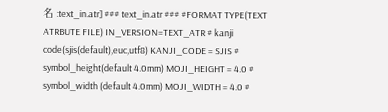名 :text_in.atr] ### text_in.atr ### #FORMAT TYPE(TEXT ATRBUTE FILE) IN_VERSION=TEXT_ATR # kanji code(sjis(default),euc,utf8) KANJI_CODE = SJIS # symbol_height(default 4.0mm) MOJI_HEIGHT = 4.0 # symbol_width (default 4.0mm) MOJI_WIDTH = 4.0 #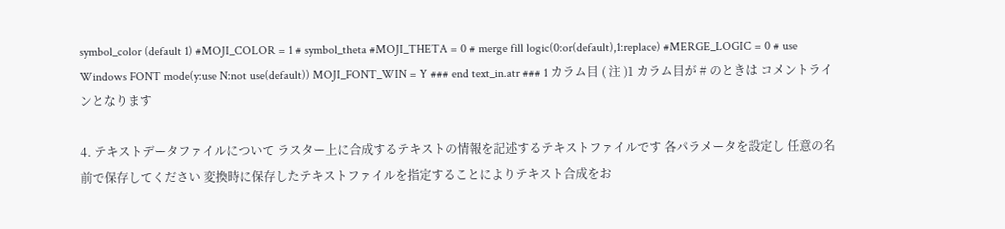symbol_color (default 1) #MOJI_COLOR = 1 # symbol_theta #MOJI_THETA = 0 # merge fill logic(0:or(default),1:replace) #MERGE_LOGIC = 0 # use Windows FONT mode(y:use N:not use(default)) MOJI_FONT_WIN = Y ### end text_in.atr ### 1 カラム目 ( 注 )1 カラム目が # のときは コメントラインとなります

4. テキストデータファイルについて ラスター上に合成するテキストの情報を記述するテキストファイルです 各パラメータを設定し 任意の名前で保存してください 変換時に保存したテキストファイルを指定することによりテキスト合成をお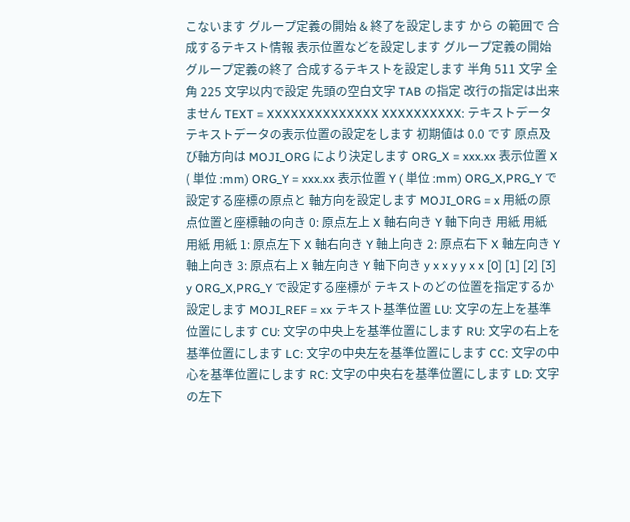こないます グループ定義の開始 & 終了を設定します から の範囲で 合成するテキスト情報 表示位置などを設定します グループ定義の開始 グループ定義の終了 合成するテキストを設定します 半角 511 文字 全角 225 文字以内で設定 先頭の空白文字 TAB の指定 改行の指定は出来ません TEXT = XXXXXXXXXXXXXX XXXXXXXXXX: テキストデータ テキストデータの表示位置の設定をします 初期値は 0.0 です 原点及び軸方向は MOJI_ORG により決定します ORG_X = xxx.xx 表示位置 X ( 単位 :mm) ORG_Y = xxx.xx 表示位置 Y ( 単位 :mm) ORG_X,PRG_Y で設定する座標の原点と 軸方向を設定します MOJI_ORG = x 用紙の原点位置と座標軸の向き 0: 原点左上 X 軸右向き Y 軸下向き 用紙 用紙 用紙 用紙 1: 原点左下 X 軸右向き Y 軸上向き 2: 原点右下 X 軸左向き Y 軸上向き 3: 原点右上 X 軸左向き Y 軸下向き y x x y y x x [0] [1] [2] [3] y ORG_X,PRG_Y で設定する座標が テキストのどの位置を指定するか設定します MOJI_REF = xx テキスト基準位置 LU: 文字の左上を基準位置にします CU: 文字の中央上を基準位置にします RU: 文字の右上を基準位置にします LC: 文字の中央左を基準位置にします CC: 文字の中心を基準位置にします RC: 文字の中央右を基準位置にします LD: 文字の左下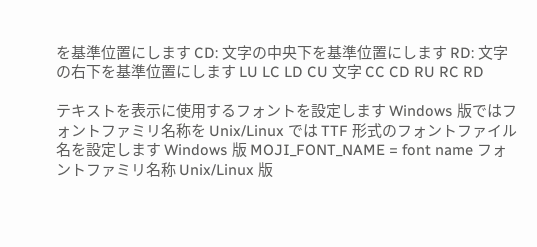を基準位置にします CD: 文字の中央下を基準位置にします RD: 文字の右下を基準位置にします LU LC LD CU 文字 CC CD RU RC RD

テキストを表示に使用するフォントを設定します Windows 版ではフォントファミリ名称を Unix/Linux では TTF 形式のフォントファイル名を設定します Windows 版 MOJI_FONT_NAME = font name フォントファミリ名称 Unix/Linux 版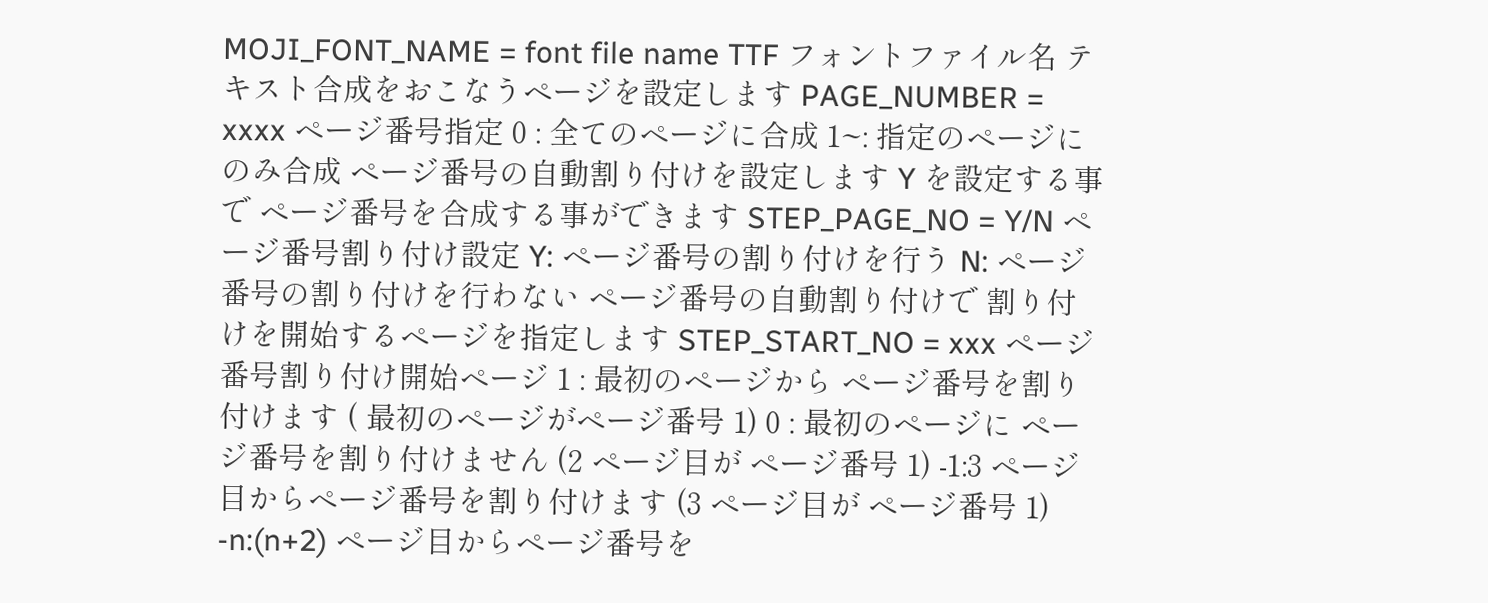MOJI_FONT_NAME = font file name TTF フォントファイル名 テキスト合成をおこなうページを設定します PAGE_NUMBER = xxxx ページ番号指定 0 : 全てのページに合成 1~: 指定のページにのみ合成 ページ番号の自動割り付けを設定します Y を設定する事で ページ番号を合成する事ができます STEP_PAGE_NO = Y/N ページ番号割り付け設定 Y: ページ番号の割り付けを行う N: ページ番号の割り付けを行わない ページ番号の自動割り付けで 割り付けを開始するページを指定します STEP_START_NO = xxx ページ番号割り付け開始ページ 1 : 最初のページから ページ番号を割り付けます ( 最初のページがページ番号 1) 0 : 最初のページに ページ番号を割り付けません (2 ページ目が ページ番号 1) -1:3 ページ目からページ番号を割り付けます (3 ページ目が ページ番号 1) -n:(n+2) ページ目からページ番号を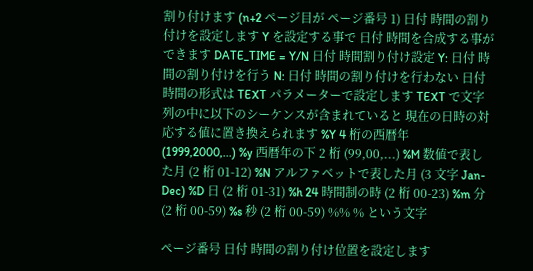割り付けます (n+2 ページ目が ページ番号 1) 日付 時間の割り付けを設定します Y を設定する事で 日付 時間を合成する事ができます DATE_TIME = Y/N 日付 時間割り付け設定 Y: 日付 時間の割り付けを行う N: 日付 時間の割り付けを行わない 日付 時間の形式は TEXT パラメーターで設定します TEXT で文字列の中に以下のシーケンスが含まれていると 現在の日時の対応する値に置き換えられます %Y 4 桁の西暦年 (1999,2000,...) %y 西暦年の下 2 桁 (99,00,...) %M 数値で表した月 (2 桁 01-12) %N アルファベットで表した月 (3 文字 Jan-Dec) %D 日 (2 桁 01-31) %h 24 時間制の時 (2 桁 00-23) %m 分 (2 桁 00-59) %s 秒 (2 桁 00-59) %% % という文字

ページ番号 日付 時間の割り付け位置を設定します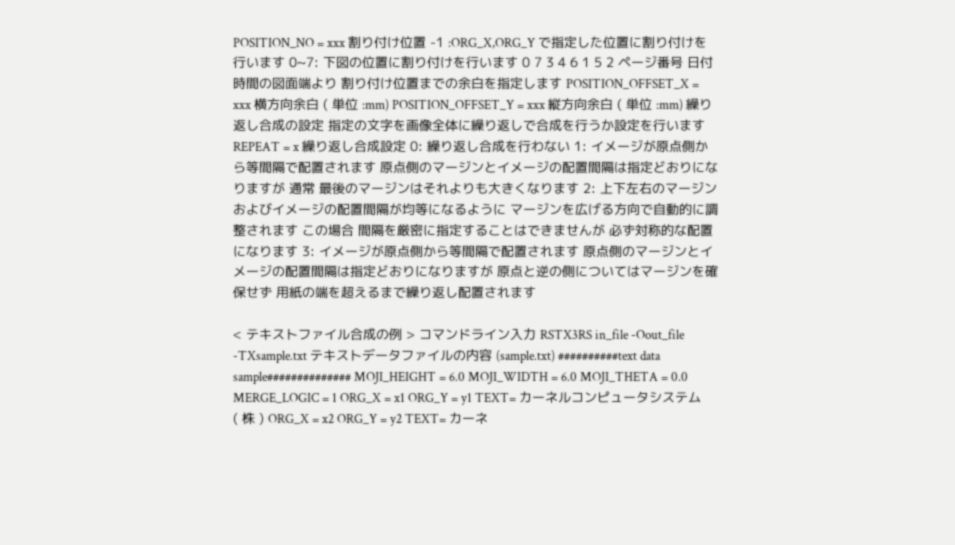POSITION_NO = xxx 割り付け位置 -1 :ORG_X,ORG_Y で指定した位置に割り付けを行います 0~7: 下図の位置に割り付けを行います 0 7 3 4 6 1 5 2 ページ番号 日付 時間の図面端より 割り付け位置までの余白を指定します POSITION_OFFSET_X = xxx 横方向余白 ( 単位 :mm) POSITION_OFFSET_Y = xxx 縦方向余白 ( 単位 :mm) 繰り返し合成の設定 指定の文字を画像全体に繰り返しで合成を行うか設定を行います REPEAT = x 繰り返し合成設定 0: 繰り返し合成を行わない 1: イメージが原点側から等間隔で配置されます 原点側のマージンとイメージの配置間隔は指定どおりになりますが 通常 最後のマージンはそれよりも大きくなります 2: 上下左右のマージンおよびイメージの配置間隔が均等になるように マージンを広げる方向で自動的に調整されます この場合 間隔を厳密に指定することはできませんが 必ず対称的な配置になります 3: イメージが原点側から等間隔で配置されます 原点側のマージンとイメージの配置間隔は指定どおりになりますが 原点と逆の側についてはマージンを確保せず 用紙の端を超えるまで繰り返し配置されます

< テキストファイル合成の例 > コマンドライン入力 RSTX3RS in_file -Oout_file -TXsample.txt テキストデータファイルの内容 (sample.txt) ##########text data sample############## MOJI_HEIGHT = 6.0 MOJI_WIDTH = 6.0 MOJI_THETA = 0.0 MERGE_LOGIC = 1 ORG_X = x1 ORG_Y = y1 TEXT= カーネルコンピュータシステム ( 株 ) ORG_X = x2 ORG_Y = y2 TEXT= カーネ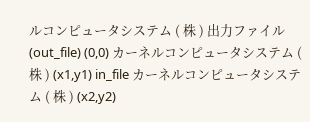ルコンピュータシステム ( 株 ) 出力ファイル (out_file) (0,0) カーネルコンピュータシステム ( 株 ) (x1,y1) in_file カーネルコンピュータシステム ( 株 ) (x2,y2)